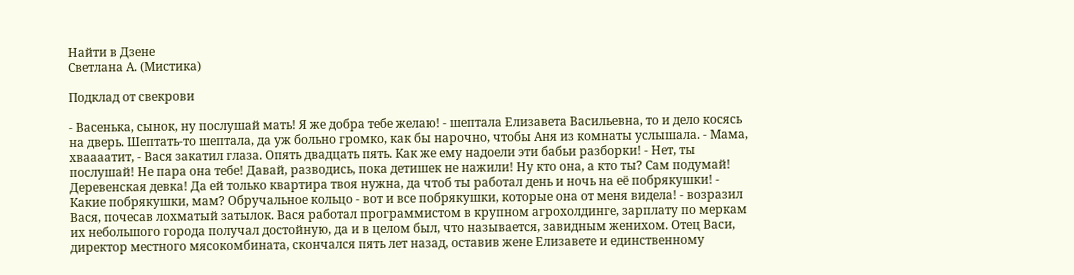Найти в Дзене
Светлана А. (Мистика)

Подклад от свекрови

- Васенька, сынок, ну послушай мать! Я же добра тебе желаю! - шептала Елизавета Васильевна, то и дело косясь на дверь. Шептать-то шептала, да уж больно громко, как бы нарочно, чтобы Аня из комнаты услышала. - Мама, хваааатит, - Вася закатил глаза. Опять двадцать пять. Как же ему надоели эти бабьи разборки! - Нет, ты послушай! Не пара она тебе! Давай, разводись, пока детишек не нажили! Ну кто она, а кто ты? Сам подумай! Деревенская девка! Да ей только квартира твоя нужна, да чтоб ты работал день и ночь на её побрякушки! - Какие побрякушки, мам? Обручальное кольцо - вот и все побрякушки, которые она от меня видела! - возразил Вася, почесав лохматый затылок. Вася работал программистом в крупном агрохолдинге, зарплату по меркам их небольшого города получал достойную, да и в целом был, что называется, завидным женихом. Отец Васи, директор местного мясокомбината, скончался пять лет назад, оставив жене Елизавете и единственному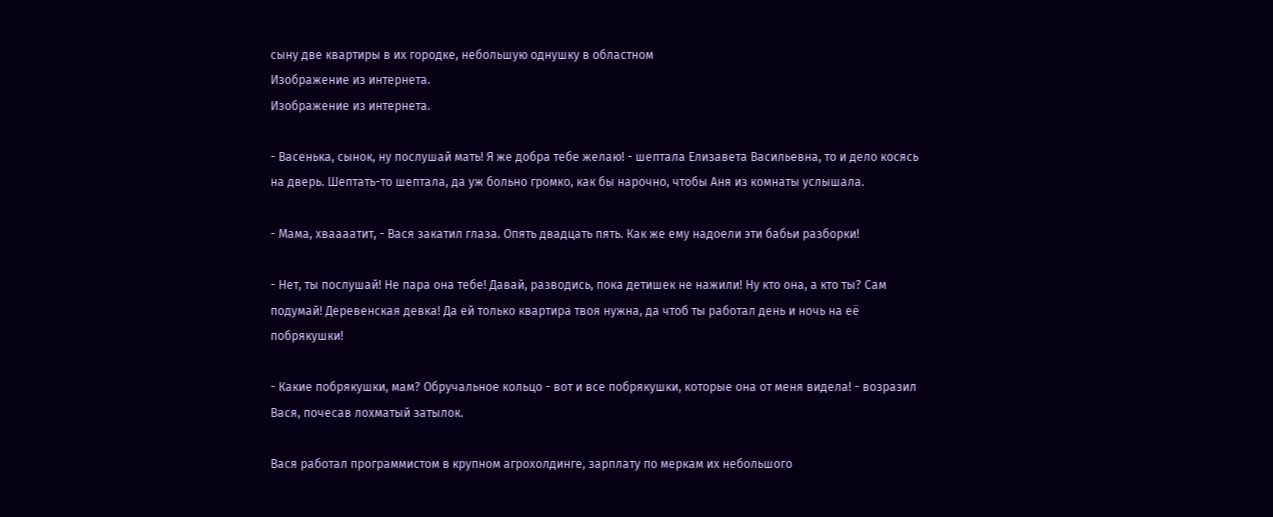сыну две квартиры в их городке, небольшую однушку в областном
Изображение из интернета.
Изображение из интернета.

- Васенька, сынок, ну послушай мать! Я же добра тебе желаю! - шептала Елизавета Васильевна, то и дело косясь на дверь. Шептать-то шептала, да уж больно громко, как бы нарочно, чтобы Аня из комнаты услышала.

- Мама, хваааатит, - Вася закатил глаза. Опять двадцать пять. Как же ему надоели эти бабьи разборки!

- Нет, ты послушай! Не пара она тебе! Давай, разводись, пока детишек не нажили! Ну кто она, а кто ты? Сам подумай! Деревенская девка! Да ей только квартира твоя нужна, да чтоб ты работал день и ночь на её побрякушки!

- Какие побрякушки, мам? Обручальное кольцо - вот и все побрякушки, которые она от меня видела! - возразил Вася, почесав лохматый затылок.

Вася работал программистом в крупном агрохолдинге, зарплату по меркам их небольшого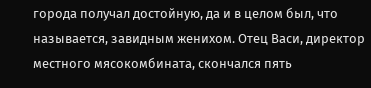города получал достойную, да и в целом был, что называется, завидным женихом. Отец Васи, директор местного мясокомбината, скончался пять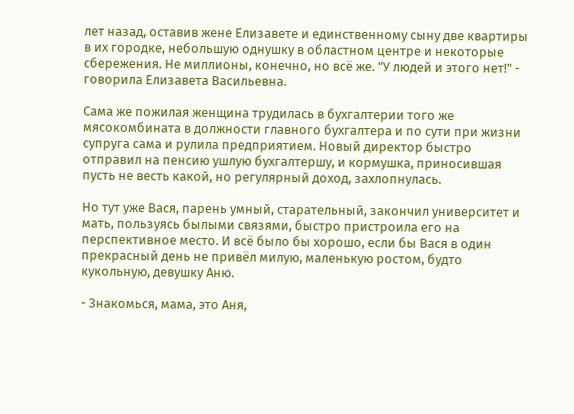лет назад, оставив жене Елизавете и единственному сыну две квартиры в их городке, небольшую однушку в областном центре и некоторые сбережения. Не миллионы, конечно, но всё же. "У людей и этого нет!" - говорила Елизавета Васильевна.

Сама же пожилая женщина трудилась в бухгалтерии того же мясокомбината в должности главного бухгалтера и по сути при жизни супруга сама и рулила предприятием. Новый директор быстро отправил на пенсию ушлую бухгалтершу, и кормушка, приносившая пусть не весть какой, но регулярный доход, захлопнулась.

Но тут уже Вася, парень умный, старательный, закончил университет и мать, пользуясь былыми связями, быстро пристроила его на перспективное место. И всё было бы хорошо, если бы Вася в один прекрасный день не привёл милую, маленькую ростом, будто кукольную, девушку Аню.

- Знакомься, мама, это Аня,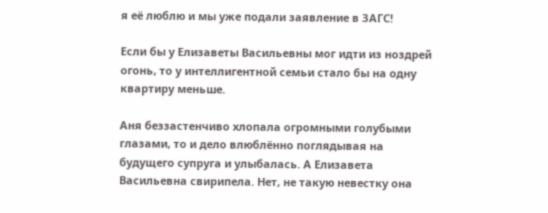я её люблю и мы уже подали заявление в ЗАГС!

Если бы у Елизаветы Васильевны мог идти из ноздрей огонь, то у интеллигентной семьи стало бы на одну квартиру меньше.

Аня беззастенчиво хлопала огромными голубыми глазами, то и дело влюблённо поглядывая на будущего супруга и улыбалась. А Елизавета Васильевна свирипела. Нет, не такую невестку она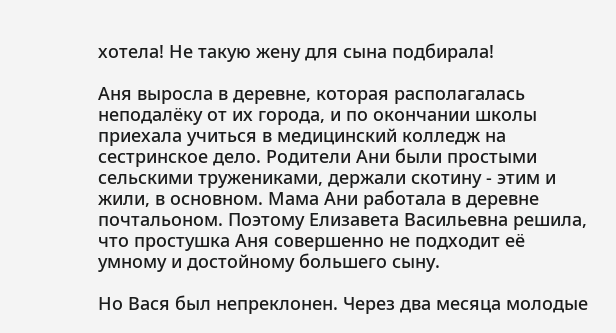хотела! Не такую жену для сына подбирала!

Аня выросла в деревне, которая располагалась неподалёку от их города, и по окончании школы приехала учиться в медицинский колледж на сестринское дело. Родители Ани были простыми сельскими тружениками, держали скотину - этим и жили, в основном. Мама Ани работала в деревне почтальоном. Поэтому Елизавета Васильевна решила, что простушка Аня совершенно не подходит её умному и достойному большего сыну.

Но Вася был непреклонен. Через два месяца молодые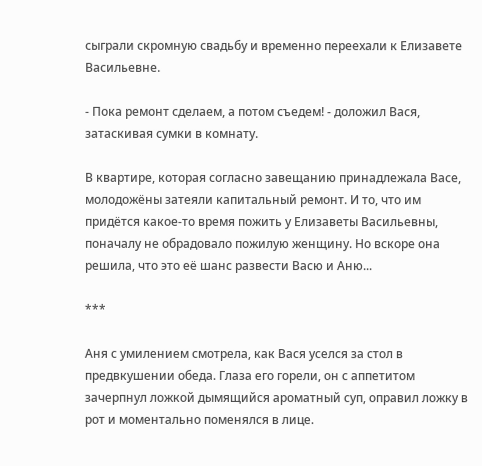сыграли скромную свадьбу и временно переехали к Елизавете Васильевне.

- Пока ремонт сделаем, а потом съедем! - доложил Вася, затаскивая сумки в комнату.

В квартире, которая согласно завещанию принадлежала Васе, молодожёны затеяли капитальный ремонт. И то, что им придётся какое-то время пожить у Елизаветы Васильевны, поначалу не обрадовало пожилую женщину. Но вскоре она решила, что это её шанс развести Васю и Аню...

***

Аня с умилением смотрела, как Вася уселся за стол в предвкушении обеда. Глаза его горели, он с аппетитом зачерпнул ложкой дымящийся ароматный суп, оправил ложку в рот и моментально поменялся в лице.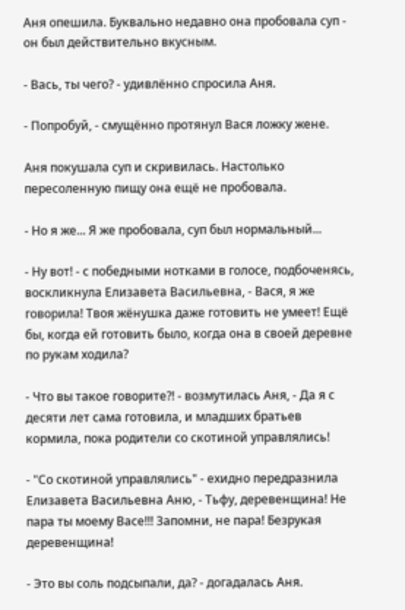Аня опешила. Буквально недавно она пробовала суп - он был действительно вкусным.

- Вась, ты чего? - удивлённо спросила Аня.

- Попробуй, - смущённо протянул Вася ложку жене.

Аня покушала суп и скривилась. Настолько пересоленную пищу она ещё не пробовала.

- Но я же... Я же пробовала, суп был нормальный...

- Ну вот! - с победными нотками в голосе, подбоченясь, воскликнула Елизавета Васильевна, - Вася, я же говорила! Твоя жёнушка даже готовить не умеет! Ещё бы, когда ей готовить было, когда она в своей деревне по рукам ходила?

- Что вы такое говорите?! - возмутилась Аня, - Да я с десяти лет сама готовила, и младших братьев кормила, пока родители со скотиной управлялись!

- "Со скотиной управлялись" - ехидно передразнила Елизавета Васильевна Аню, - Тьфу, деревенщина! Не пара ты моему Васе!!! Запомни, не пара! Безрукая деревенщина!

- Это вы соль подсыпали, да? - догадалась Аня.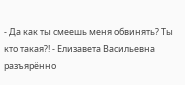- Да как ты смеешь меня обвинять? Ты кто такая?! - Елизавета Васильевна разъярённо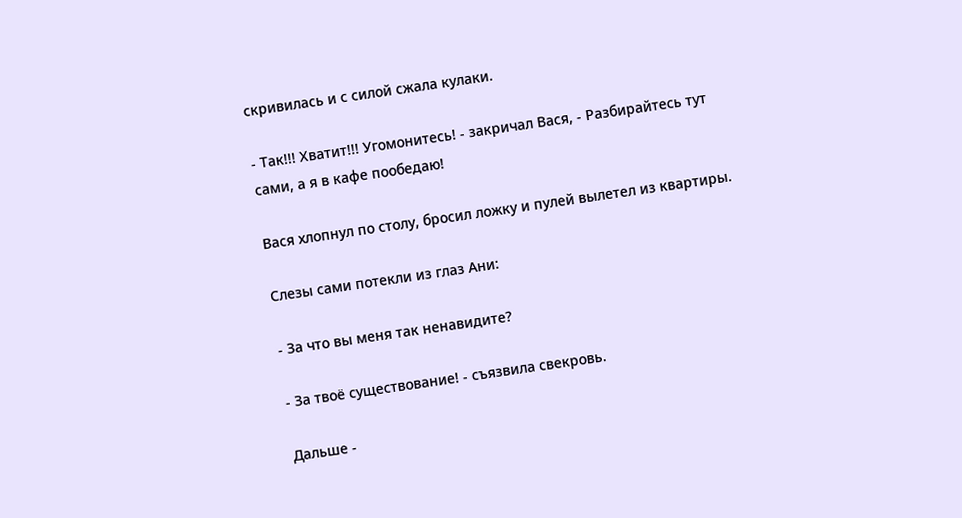скривилась и с силой сжала кулаки.

- Так!!! Хватит!!! Угомонитесь! - закричал Вася, - Разбирайтесь тут сами, а я в кафе пообедаю!

Вася хлопнул по столу, бросил ложку и пулей вылетел из квартиры.

Слезы сами потекли из глаз Ани:

- За что вы меня так ненавидите?

- За твоё существование! - съязвила свекровь.

Дальше -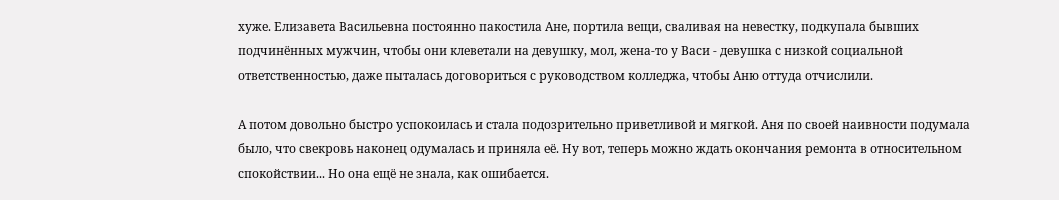хуже. Елизавета Васильевна постоянно пакостила Ане, портила вещи, сваливая на невестку, подкупала бывших подчинённых мужчин, чтобы они клеветали на девушку, мол, жена-то у Васи - девушка с низкой социальной ответственностью, даже пыталась договориться с руководством колледжа, чтобы Аню оттуда отчислили.

А потом довольно быстро успокоилась и стала подозрительно приветливой и мягкой. Аня по своей наивности подумала было, что свекровь наконец одумалась и приняла её. Ну вот, теперь можно ждать окончания ремонта в относительном спокойствии... Но она ещё не знала, как ошибается.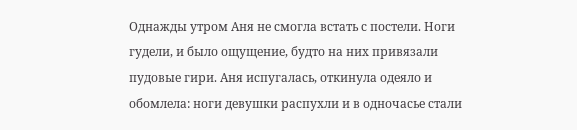Однажды утром Аня не смогла встать с постели. Ноги гудели, и было ощущение, будто на них привязали пудовые гири. Аня испугалась, откинула одеяло и обомлела: ноги девушки распухли и в одночасье стали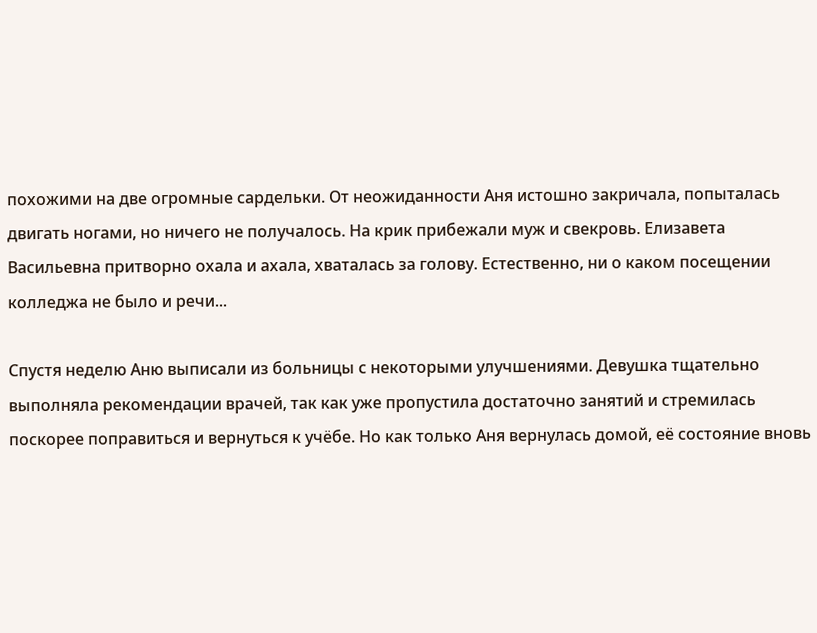похожими на две огромные сардельки. От неожиданности Аня истошно закричала, попыталась двигать ногами, но ничего не получалось. На крик прибежали муж и свекровь. Елизавета Васильевна притворно охала и ахала, хваталась за голову. Естественно, ни о каком посещении колледжа не было и речи...

Спустя неделю Аню выписали из больницы с некоторыми улучшениями. Девушка тщательно выполняла рекомендации врачей, так как уже пропустила достаточно занятий и стремилась поскорее поправиться и вернуться к учёбе. Но как только Аня вернулась домой, её состояние вновь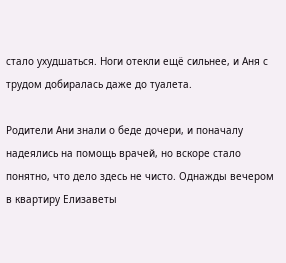стало ухудшаться. Ноги отекли ещё сильнее, и Аня с трудом добиралась даже до туалета.

Родители Ани знали о беде дочери, и поначалу надеялись на помощь врачей, но вскоре стало понятно, что дело здесь не чисто. Однажды вечером в квартиру Елизаветы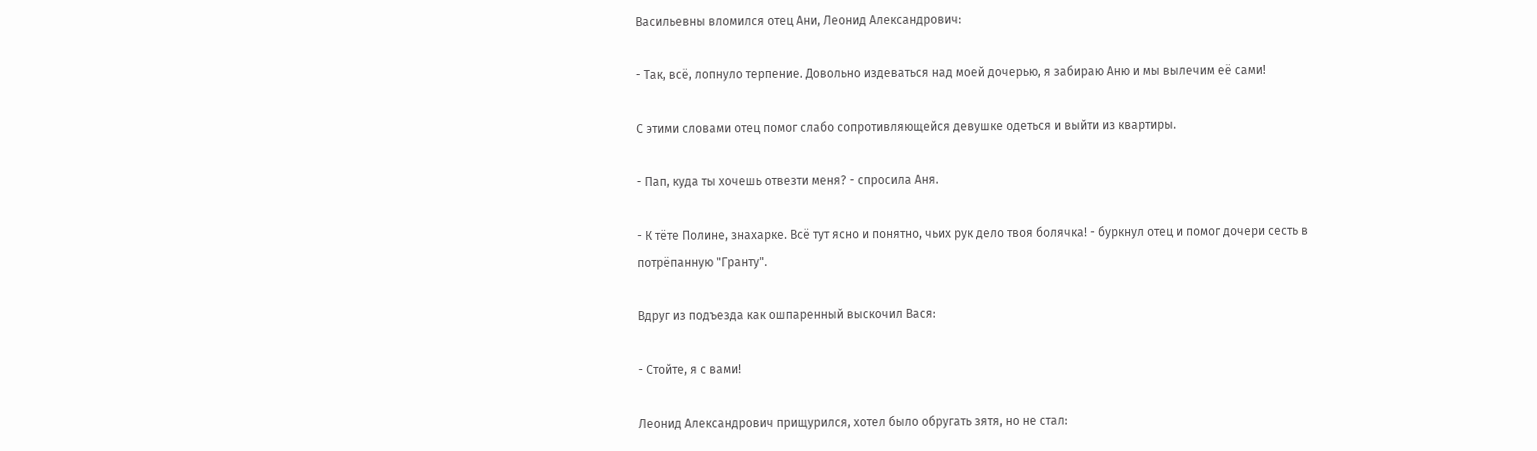Васильевны вломился отец Ани, Леонид Александрович:

- Так, всё, лопнуло терпение. Довольно издеваться над моей дочерью, я забираю Аню и мы вылечим её сами!

С этими словами отец помог слабо сопротивляющейся девушке одеться и выйти из квартиры.

- Пап, куда ты хочешь отвезти меня? - спросила Аня.

- К тёте Полине, знахарке. Всё тут ясно и понятно, чьих рук дело твоя болячка! - буркнул отец и помог дочери сесть в потрёпанную "Гранту".

Вдруг из подъезда как ошпаренный выскочил Вася:

- Стойте, я с вами!

Леонид Александрович прищурился, хотел было обругать зятя, но не стал: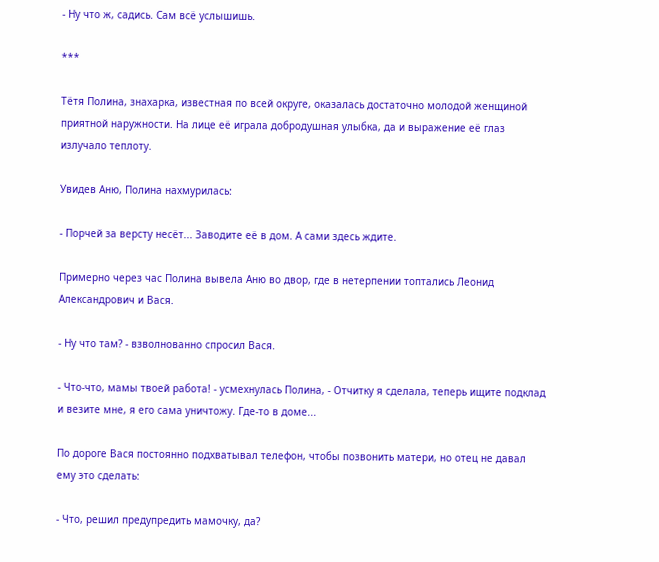- Ну что ж, садись. Сам всё услышишь.

***

Тётя Полина, знахарка, известная по всей округе, оказалась достаточно молодой женщиной приятной наружности. На лице её играла добродушная улыбка, да и выражение её глаз излучало теплоту.

Увидев Аню, Полина нахмурилась:

- Порчей за версту несёт... Заводите её в дом. А сами здесь ждите.

Примерно через час Полина вывела Аню во двор, где в нетерпении топтались Леонид Александрович и Вася.

- Ну что там? - взволнованно спросил Вася.

- Что-что, мамы твоей работа! - усмехнулась Полина, - Отчитку я сделала, теперь ищите подклад и везите мне, я его сама уничтожу. Где-то в доме...

По дороге Вася постоянно подхватывал телефон, чтобы позвонить матери, но отец не давал ему это сделать:

- Что, решил предупредить мамочку, да?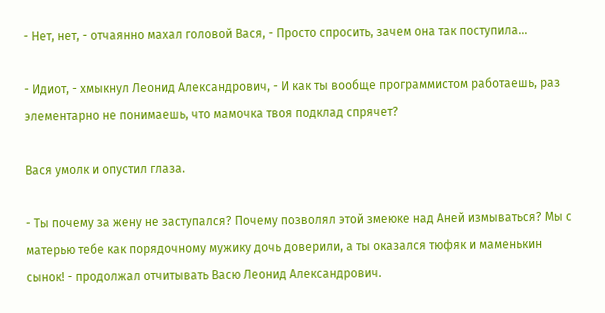- Нет, нет, - отчаянно махал головой Вася, - Просто спросить, зачем она так поступила...

- Идиот, - хмыкнул Леонид Александрович, - И как ты вообще программистом работаешь, раз элементарно не понимаешь, что мамочка твоя подклад спрячет?

Вася умолк и опустил глаза.

- Ты почему за жену не заступался? Почему позволял этой змеюке над Аней измываться? Мы с матерью тебе как порядочному мужику дочь доверили, а ты оказался тюфяк и маменькин сынок! - продолжал отчитывать Васю Леонид Александрович.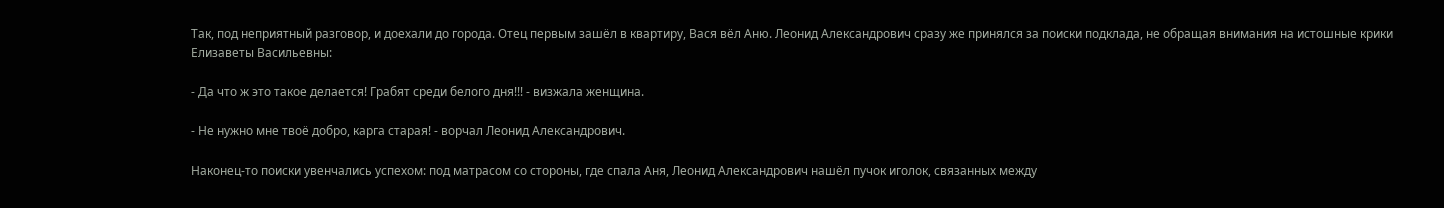Так, под неприятный разговор, и доехали до города. Отец первым зашёл в квартиру, Вася вёл Аню. Леонид Александрович сразу же принялся за поиски подклада, не обращая внимания на истошные крики Елизаветы Васильевны:

- Да что ж это такое делается! Грабят среди белого дня!!! - визжала женщина.

- Не нужно мне твоё добро, карга старая! - ворчал Леонид Александрович.

Наконец-то поиски увенчались успехом: под матрасом со стороны, где спала Аня, Леонид Александрович нашёл пучок иголок, связанных между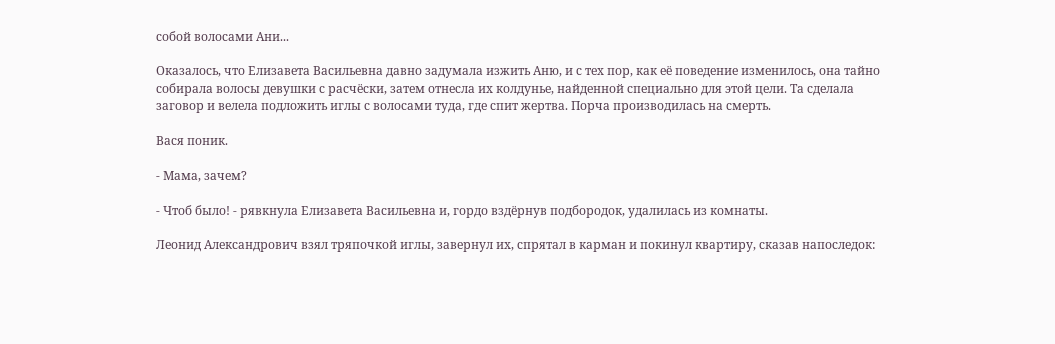собой волосами Ани...

Оказалось, что Елизавета Васильевна давно задумала изжить Аню, и с тех пор, как её поведение изменилось, она тайно собирала волосы девушки с расчёски, затем отнесла их колдунье, найденной специально для этой цели. Та сделала заговор и велела подложить иглы с волосами туда, где спит жертва. Порча производилась на смерть.

Вася поник.

- Мама, зачем?

- Чтоб было! - рявкнула Елизавета Васильевна и, гордо вздёрнув подбородок, удалилась из комнаты.

Леонид Александрович взял тряпочкой иглы, завернул их, спрятал в карман и покинул квартиру, сказав напоследок: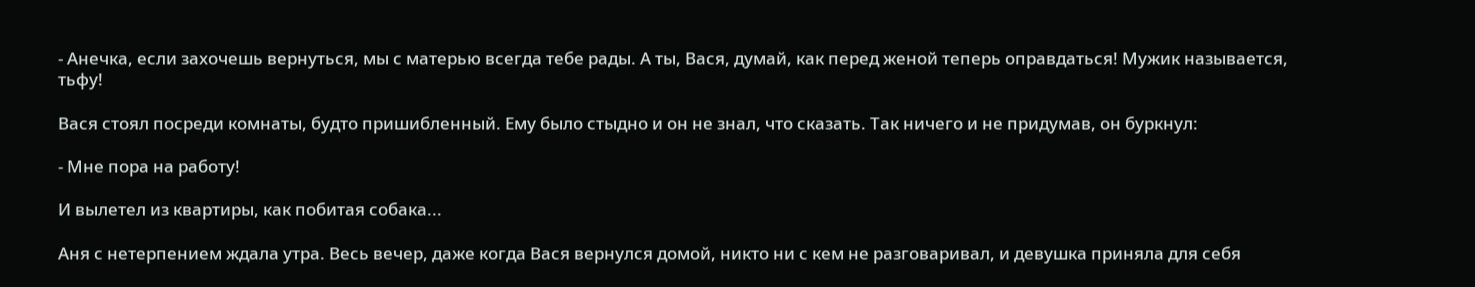- Анечка, если захочешь вернуться, мы с матерью всегда тебе рады. А ты, Вася, думай, как перед женой теперь оправдаться! Мужик называется, тьфу!

Вася стоял посреди комнаты, будто пришибленный. Ему было стыдно и он не знал, что сказать. Так ничего и не придумав, он буркнул:

- Мне пора на работу!

И вылетел из квартиры, как побитая собака...

Аня с нетерпением ждала утра. Весь вечер, даже когда Вася вернулся домой, никто ни с кем не разговаривал, и девушка приняла для себя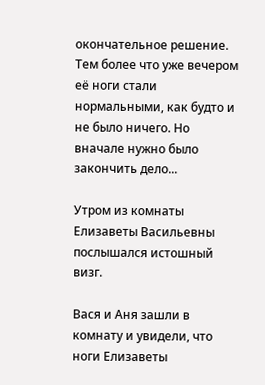окончательное решение. Тем более что уже вечером её ноги стали нормальными, как будто и не было ничего. Но вначале нужно было закончить дело...

Утром из комнаты Елизаветы Васильевны послышался истошный визг.

Вася и Аня зашли в комнату и увидели, что ноги Елизаветы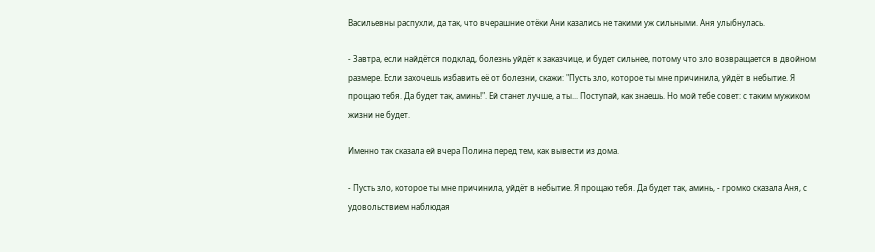Васильевны распухли, да так, что вчерашние отёки Ани казались не такими уж сильными. Аня улыбнулась.

- Завтра, если найдётся подклад, болезнь уйдёт к заказчице, и будет сильнее, потому что зло возвращается в двойном размере. Если захочешь избавить её от болезни, скажи: "Пусть зло, которое ты мне причинила, уйдёт в небытие. Я прощаю тебя. Да будет так, аминь!". Ей станет лучше, а ты... Поступай, как знаешь. Но мой тебе совет: с таким мужиком жизни не будет.

Именно так сказала ей вчера Полина перед тем, как вывести из дома.

- Пусть зло, которое ты мне причинила, уйдёт в небытие. Я прощаю тебя. Да будет так, аминь, - громко сказала Аня, с удовольствием наблюдая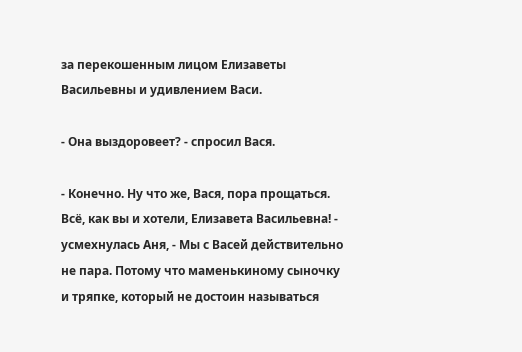за перекошенным лицом Елизаветы Васильевны и удивлением Васи.

- Она выздоровеет? - спросил Вася.

- Конечно. Ну что же, Вася, пора прощаться. Всё, как вы и хотели, Елизавета Васильевна! - усмехнулась Аня, - Мы с Васей действительно не пара. Потому что маменькиному сыночку и тряпке, который не достоин называться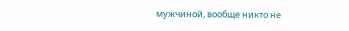мужчиной, вообще никто не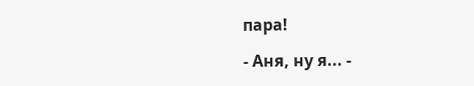пара!

- Аня, ну я... -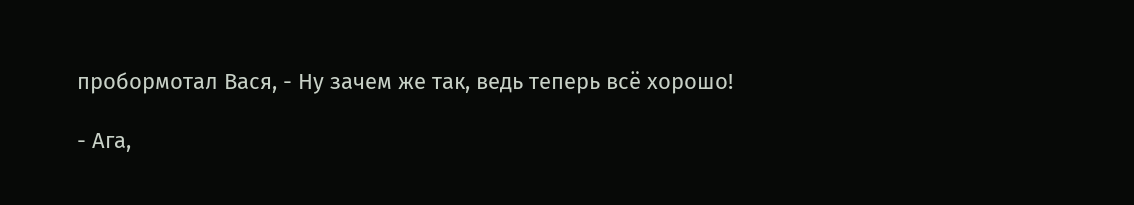пробормотал Вася, - Ну зачем же так, ведь теперь всё хорошо!

- Ага,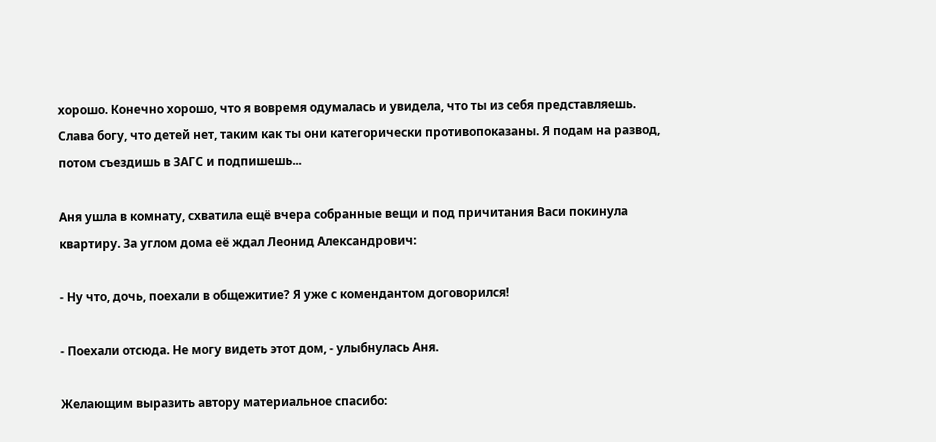хорошо. Конечно хорошо, что я вовремя одумалась и увидела, что ты из себя представляешь. Слава богу, что детей нет, таким как ты они категорически противопоказаны. Я подам на развод, потом съездишь в ЗАГС и подпишешь...

Аня ушла в комнату, схватила ещё вчера собранные вещи и под причитания Васи покинула квартиру. За углом дома её ждал Леонид Александрович:

- Ну что, дочь, поехали в общежитие? Я уже с комендантом договорился!

- Поехали отсюда. Не могу видеть этот дом, - улыбнулась Аня.

Желающим выразить автору материальное спасибо: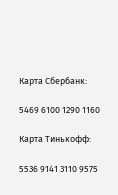Карта Сбербанк:

5469 6100 1290 1160

Карта Тинькофф:

5536 9141 3110 9575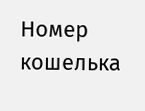Номер кошелька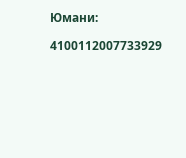Юмани:

4100112007733929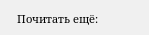Почитать ещё: